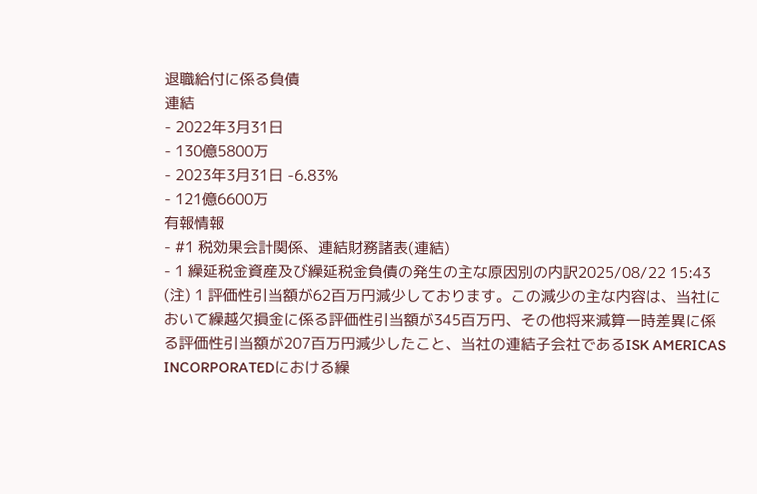退職給付に係る負債
連結
- 2022年3月31日
- 130億5800万
- 2023年3月31日 -6.83%
- 121億6600万
有報情報
- #1 税効果会計関係、連結財務諸表(連結)
- 1 繰延税金資産及び繰延税金負債の発生の主な原因別の内訳2025/08/22 15:43
(注) 1 評価性引当額が62百万円減少しております。この減少の主な内容は、当社において繰越欠損金に係る評価性引当額が345百万円、その他将来減算一時差異に係る評価性引当額が207百万円減少したこと、当社の連結子会社であるISK AMERICAS INCORPORATEDにおける繰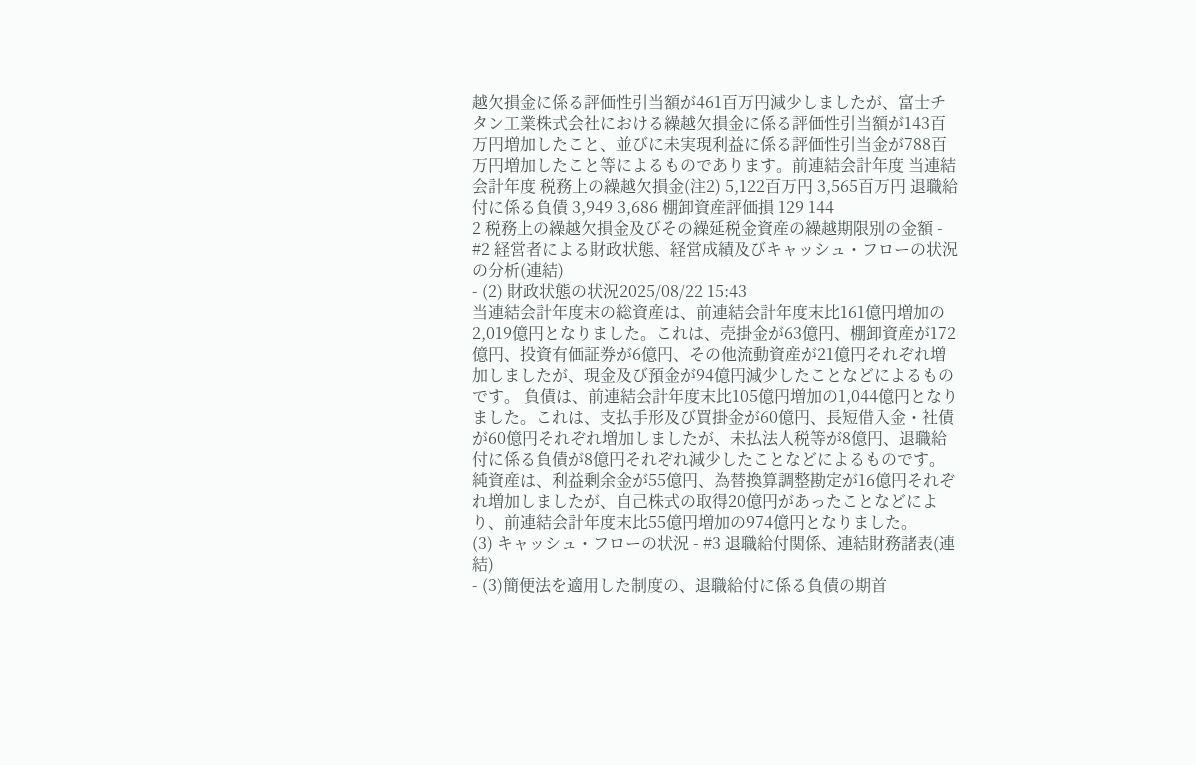越欠損金に係る評価性引当額が461百万円減少しましたが、富士チタン工業株式会社における繰越欠損金に係る評価性引当額が143百万円増加したこと、並びに未実現利益に係る評価性引当金が788百万円増加したこと等によるものであります。前連結会計年度 当連結会計年度 税務上の繰越欠損金(注2) 5,122百万円 3,565百万円 退職給付に係る負債 3,949 3,686 棚卸資産評価損 129 144
2 税務上の繰越欠損金及びその繰延税金資産の繰越期限別の金額 - #2 経営者による財政状態、経営成績及びキャッシュ・フローの状況の分析(連結)
- (2) 財政状態の状況2025/08/22 15:43
当連結会計年度末の総資産は、前連結会計年度末比161億円増加の2,019億円となりました。これは、売掛金が63億円、棚卸資産が172億円、投資有価証券が6億円、その他流動資産が21億円それぞれ増加しましたが、現金及び預金が94億円減少したことなどによるものです。 負債は、前連結会計年度末比105億円増加の1,044億円となりました。これは、支払手形及び買掛金が60億円、長短借入金・社債が60億円それぞれ増加しましたが、未払法人税等が8億円、退職給付に係る負債が8億円それぞれ減少したことなどによるものです。 純資産は、利益剰余金が55億円、為替換算調整勘定が16億円それぞれ増加しましたが、自己株式の取得20億円があったことなどにより、前連結会計年度末比55億円増加の974億円となりました。
(3) キャッシュ・フローの状況 - #3 退職給付関係、連結財務諸表(連結)
- (3)簡便法を適用した制度の、退職給付に係る負債の期首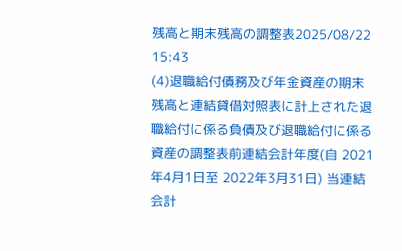残高と期末残高の調整表2025/08/22 15:43
(4)退職給付債務及び年金資産の期末残高と連結貸借対照表に計上された退職給付に係る負債及び退職給付に係る資産の調整表前連結会計年度(自 2021年4月1日至 2022年3月31日) 当連結会計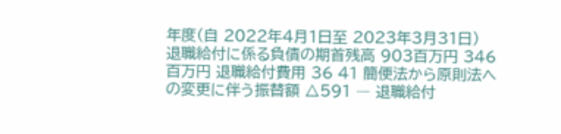年度(自 2022年4月1日至 2023年3月31日) 退職給付に係る負債の期首残高 903百万円 346百万円 退職給付費用 36 41 簡便法から原則法への変更に伴う振替額 △591 ― 退職給付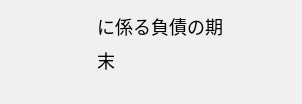に係る負債の期末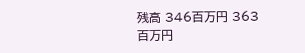残高 346百万円 363百万円